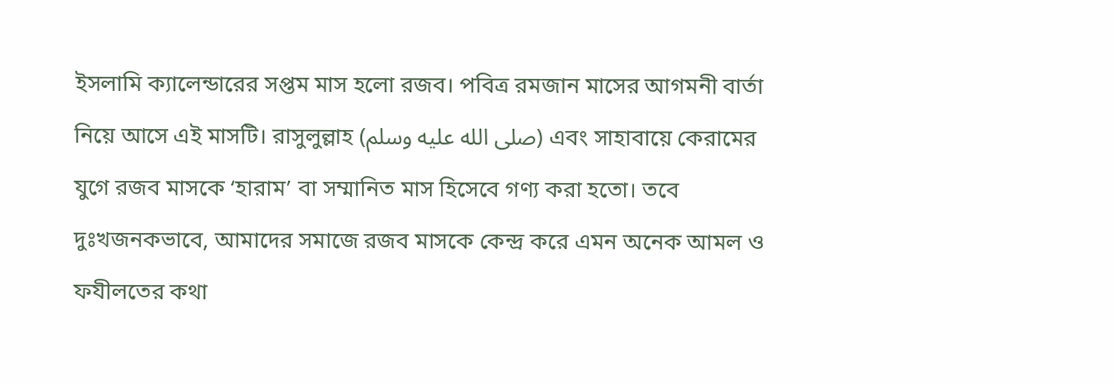ইসলামি ক্যালেন্ডারের সপ্তম মাস হলো রজব। পবিত্র রমজান মাসের আগমনী বার্তা নিয়ে আসে এই মাসটি। রাসুলুল্লাহ (صلى الله عليه وسلم) এবং সাহাবায়ে কেরামের যুগে রজব মাসকে ‘হারাম’ বা সম্মানিত মাস হিসেবে গণ্য করা হতো। তবে দুঃখজনকভাবে, আমাদের সমাজে রজব মাসকে কেন্দ্র করে এমন অনেক আমল ও ফযীলতের কথা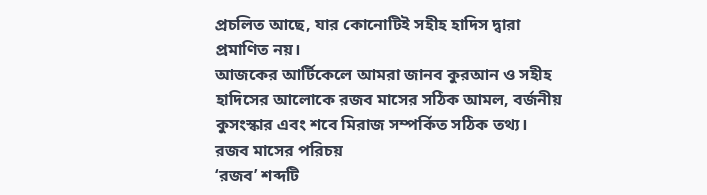প্রচলিত আছে, যার কোনোটিই সহীহ হাদিস দ্বারা প্রমাণিত নয়।
আজকের আর্টিকেলে আমরা জানব কুরআন ও সহীহ হাদিসের আলোকে রজব মাসের সঠিক আমল, বর্জনীয় কুসংস্কার এবং শবে মিরাজ সম্পর্কিত সঠিক তথ্য।
রজব মাসের পরিচয়
‘রজব’ শব্দটি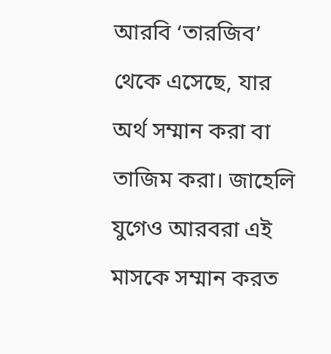আরবি ‘তারজিব’ থেকে এসেছে, যার অর্থ সম্মান করা বা তাজিম করা। জাহেলি যুগেও আরবরা এই মাসকে সম্মান করত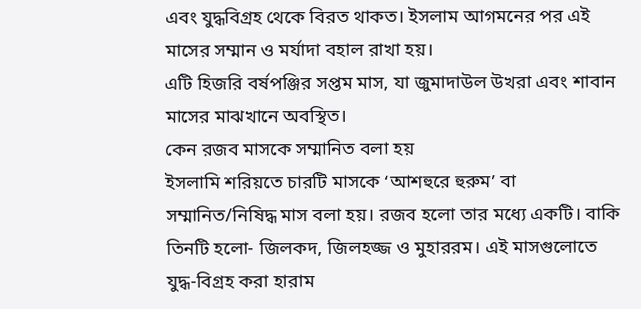এবং যুদ্ধবিগ্রহ থেকে বিরত থাকত। ইসলাম আগমনের পর এই মাসের সম্মান ও মর্যাদা বহাল রাখা হয়।
এটি হিজরি বর্ষপঞ্জির সপ্তম মাস, যা জুমাদাউল উখরা এবং শাবান মাসের মাঝখানে অবস্থিত।
কেন রজব মাসকে সম্মানিত বলা হয়
ইসলামি শরিয়তে চারটি মাসকে ‘আশহুরে হুরুম’ বা সম্মানিত/নিষিদ্ধ মাস বলা হয়। রজব হলো তার মধ্যে একটি। বাকি তিনটি হলো- জিলকদ, জিলহজ্জ ও মুহাররম। এই মাসগুলোতে যুদ্ধ-বিগ্রহ করা হারাম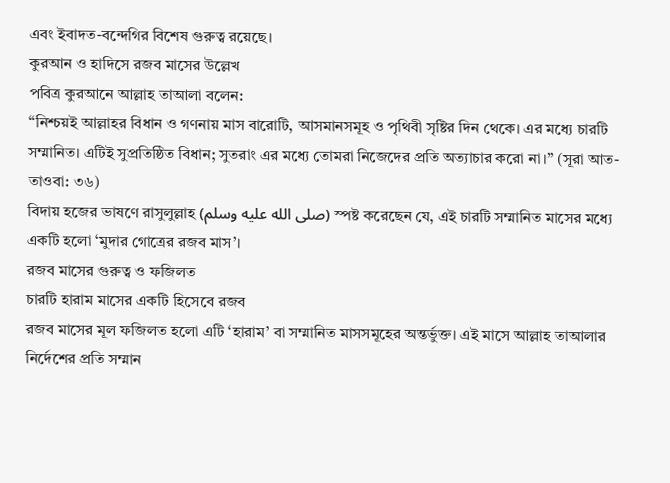এবং ইবাদত-বন্দেগির বিশেষ গুরুত্ব রয়েছে।
কুরআন ও হাদিসে রজব মাসের উল্লেখ
পবিত্র কুরআনে আল্লাহ তাআলা বলেন:
“নিশ্চয়ই আল্লাহর বিধান ও গণনায় মাস বারোটি, আসমানসমূহ ও পৃথিবী সৃষ্টির দিন থেকে। এর মধ্যে চারটি সম্মানিত। এটিই সুপ্রতিষ্ঠিত বিধান; সুতরাং এর মধ্যে তোমরা নিজেদের প্রতি অত্যাচার করো না।” (সূরা আত-তাওবা: ৩৬)
বিদায় হজের ভাষণে রাসুলুল্লাহ (صلى الله عليه وسلم) স্পষ্ট করেছেন যে, এই চারটি সম্মানিত মাসের মধ্যে একটি হলো ‘মুদার গোত্রের রজব মাস’।
রজব মাসের গুরুত্ব ও ফজিলত
চারটি হারাম মাসের একটি হিসেবে রজব
রজব মাসের মূল ফজিলত হলো এটি ‘হারাম’ বা সম্মানিত মাসসমূহের অন্তর্ভুক্ত। এই মাসে আল্লাহ তাআলার নির্দেশের প্রতি সম্মান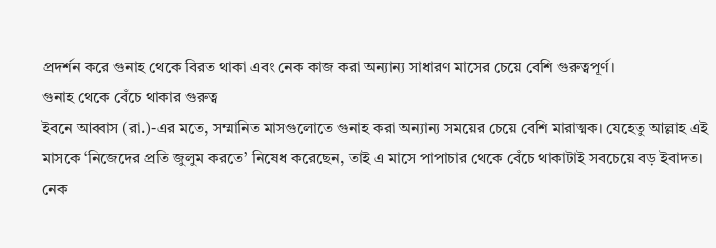প্রদর্শন করে গুনাহ থেকে বিরত থাকা এবং নেক কাজ করা অন্যান্য সাধারণ মাসের চেয়ে বেশি গুরুত্বপূর্ণ।
গুনাহ থেকে বেঁচে থাকার গুরুত্ব
ইবনে আব্বাস (রা.)-এর মতে, সম্মানিত মাসগুলোতে গুনাহ করা অন্যান্য সময়ের চেয়ে বেশি মারাত্মক। যেহেতু আল্লাহ এই মাসকে ‘নিজেদের প্রতি জুলুম করতে’ নিষেধ করেছেন, তাই এ মাসে পাপাচার থেকে বেঁচে থাকাটাই সবচেয়ে বড় ইবাদত।
নেক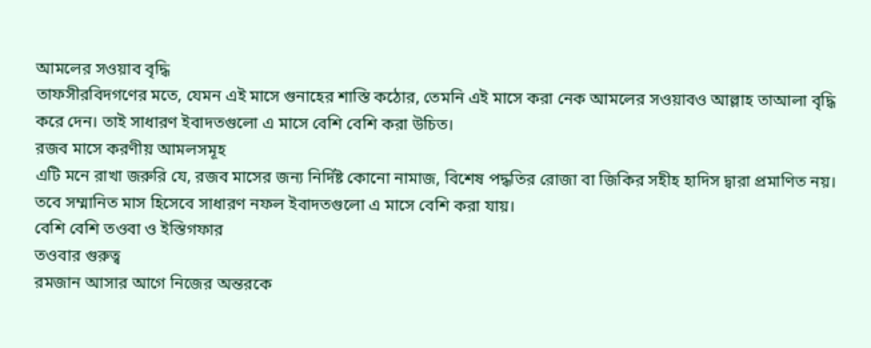আমলের সওয়াব বৃদ্ধি
তাফসীরবিদগণের মতে, যেমন এই মাসে গুনাহের শাস্তি কঠোর, তেমনি এই মাসে করা নেক আমলের সওয়াবও আল্লাহ তাআলা বৃদ্ধি করে দেন। তাই সাধারণ ইবাদতগুলো এ মাসে বেশি বেশি করা উচিত।
রজব মাসে করণীয় আমলসমূহ
এটি মনে রাখা জরুরি যে, রজব মাসের জন্য নির্দিষ্ট কোনো নামাজ, বিশেষ পদ্ধতির রোজা বা জিকির সহীহ হাদিস দ্বারা প্রমাণিত নয়।
তবে সম্মানিত মাস হিসেবে সাধারণ নফল ইবাদতগুলো এ মাসে বেশি করা যায়।
বেশি বেশি তওবা ও ইস্তিগফার
তওবার গুরুত্ব
রমজান আসার আগে নিজের অন্তরকে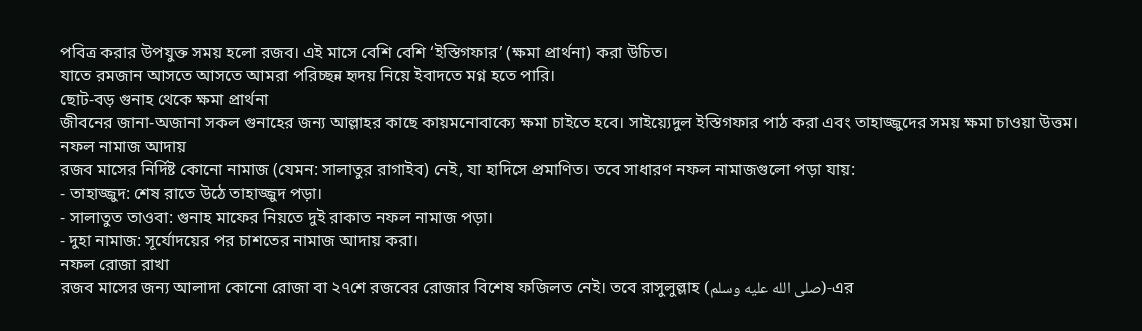পবিত্র করার উপযুক্ত সময় হলো রজব। এই মাসে বেশি বেশি ‘ইস্তিগফার’ (ক্ষমা প্রার্থনা) করা উচিত।
যাতে রমজান আসতে আসতে আমরা পরিচ্ছন্ন হৃদয় নিয়ে ইবাদতে মগ্ন হতে পারি।
ছোট-বড় গুনাহ থেকে ক্ষমা প্রার্থনা
জীবনের জানা-অজানা সকল গুনাহের জন্য আল্লাহর কাছে কায়মনোবাক্যে ক্ষমা চাইতে হবে। সাইয়্যেদুল ইস্তিগফার পাঠ করা এবং তাহাজ্জুদের সময় ক্ষমা চাওয়া উত্তম।
নফল নামাজ আদায়
রজব মাসের নির্দিষ্ট কোনো নামাজ (যেমন: সালাতুর রাগাইব) নেই, যা হাদিসে প্রমাণিত। তবে সাধারণ নফল নামাজগুলো পড়া যায়:
- তাহাজ্জুদ: শেষ রাতে উঠে তাহাজ্জুদ পড়া।
- সালাতুত তাওবা: গুনাহ মাফের নিয়তে দুই রাকাত নফল নামাজ পড়া।
- দুহা নামাজ: সূর্যোদয়ের পর চাশতের নামাজ আদায় করা।
নফল রোজা রাখা
রজব মাসের জন্য আলাদা কোনো রোজা বা ২৭শে রজবের রোজার বিশেষ ফজিলত নেই। তবে রাসুলুল্লাহ (صلى الله عليه وسلم)-এর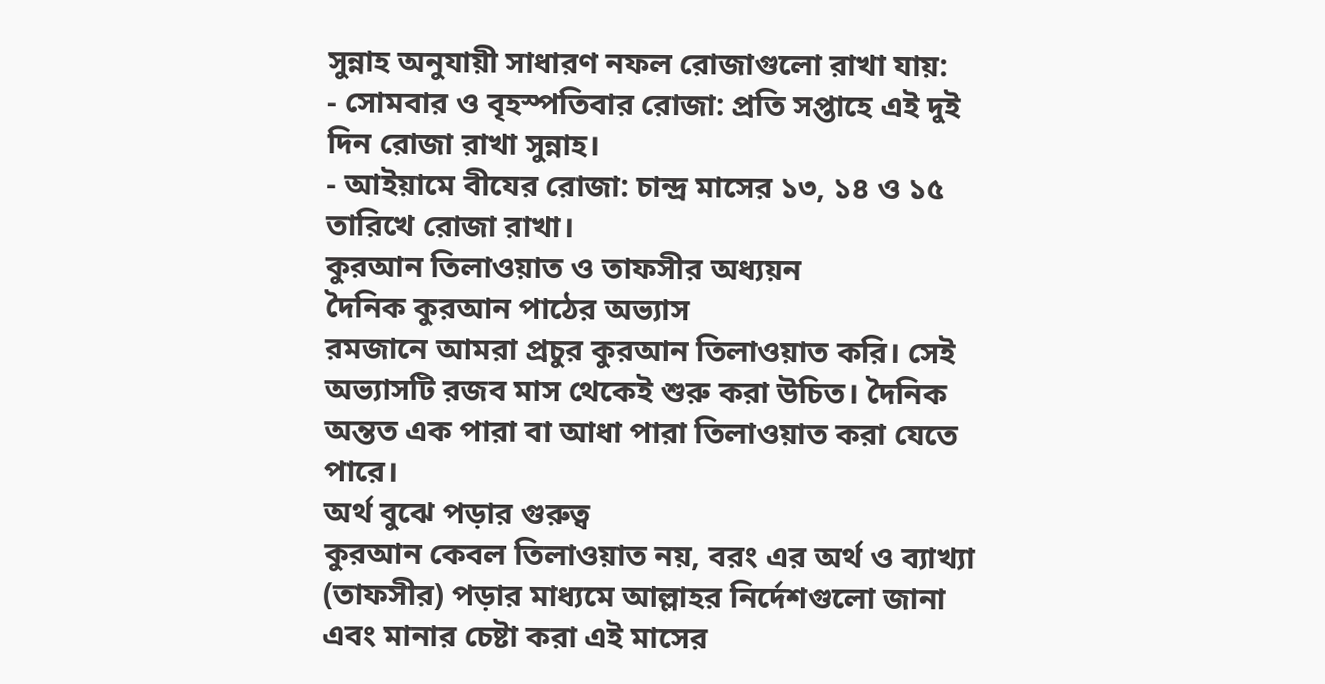সুন্নাহ অনুযায়ী সাধারণ নফল রোজাগুলো রাখা যায়:
- সোমবার ও বৃহস্পতিবার রোজা: প্রতি সপ্তাহে এই দুই দিন রোজা রাখা সুন্নাহ।
- আইয়ামে বীযের রোজা: চান্দ্র মাসের ১৩, ১৪ ও ১৫ তারিখে রোজা রাখা।
কুরআন তিলাওয়াত ও তাফসীর অধ্যয়ন
দৈনিক কুরআন পাঠের অভ্যাস
রমজানে আমরা প্রচুর কুরআন তিলাওয়াত করি। সেই অভ্যাসটি রজব মাস থেকেই শুরু করা উচিত। দৈনিক অন্তত এক পারা বা আধা পারা তিলাওয়াত করা যেতে পারে।
অর্থ বুঝে পড়ার গুরুত্ব
কুরআন কেবল তিলাওয়াত নয়, বরং এর অর্থ ও ব্যাখ্যা (তাফসীর) পড়ার মাধ্যমে আল্লাহর নির্দেশগুলো জানা এবং মানার চেষ্টা করা এই মাসের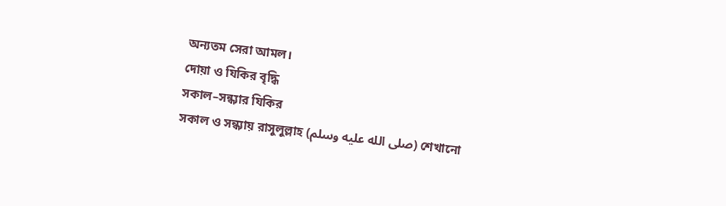অন্যতম সেরা আমল।
দোয়া ও যিকির বৃদ্ধি
সকাল–সন্ধ্যার যিকির
সকাল ও সন্ধ্যায় রাসুলুল্লাহ (صلى الله عليه وسلم) শেখানো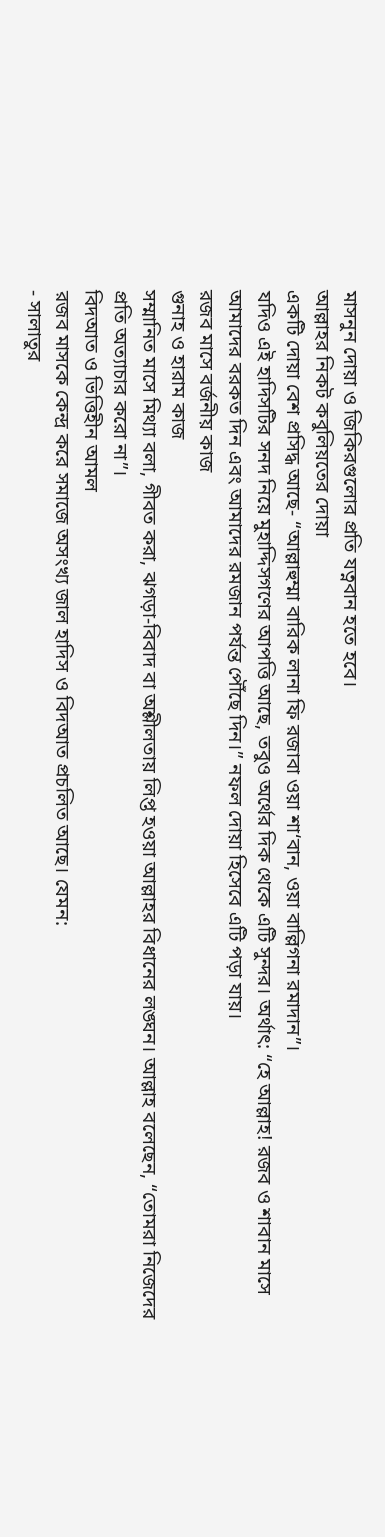মাসনুন দোয়া ও জিকিরগুলোর প্রতি যত্নবান হতে হবে।
আল্লাহর নিকট কবুলিয়তের দোয়া
একটি দোয়া বেশ প্রসিদ্ধ আছে- “আল্লাহুম্মা বারিক লানা ফি রজাবা ওয়া শা‘বান, ওয়া বাল্লিগনা রমাদান”।
যদিও এই হাদিসটির সনদ নিয়ে মুহাদ্দিসগণের আপত্তি আছে, তবুও অর্থের দিক থেকে এটি সুন্দর। অর্থাৎ: “হে আল্লাহ! রজব ও শাবান মাসে আমাদের বরকত দিন এবং আমাদের রমজান পর্যন্ত পৌঁছে দিন।” নফল দোয়া হিসেবে এটি পড়া যায়।
রজব মাসে বর্জনীয় কাজ
গুনাহ ও হারাম কাজ
সম্মানিত মাসে মিথ্যা বলা, গীবত করা, ঝগড়া-বিবাদ বা অশ্লীলতায় লিপ্ত হওয়া আল্লাহর বিধানের লঙ্ঘন। আল্লাহ বলেছেন, “তোমরা নিজেদের প্রতি অত্যাচার করো না”।
বিদআত ও ভিত্তিহীন আমল
রজব মাসকে কেন্দ্র করে সমাজে অসংখ্য জাল হাদিস ও বিদআত প্রচলিত আছে। যেমন:
- সালাতুর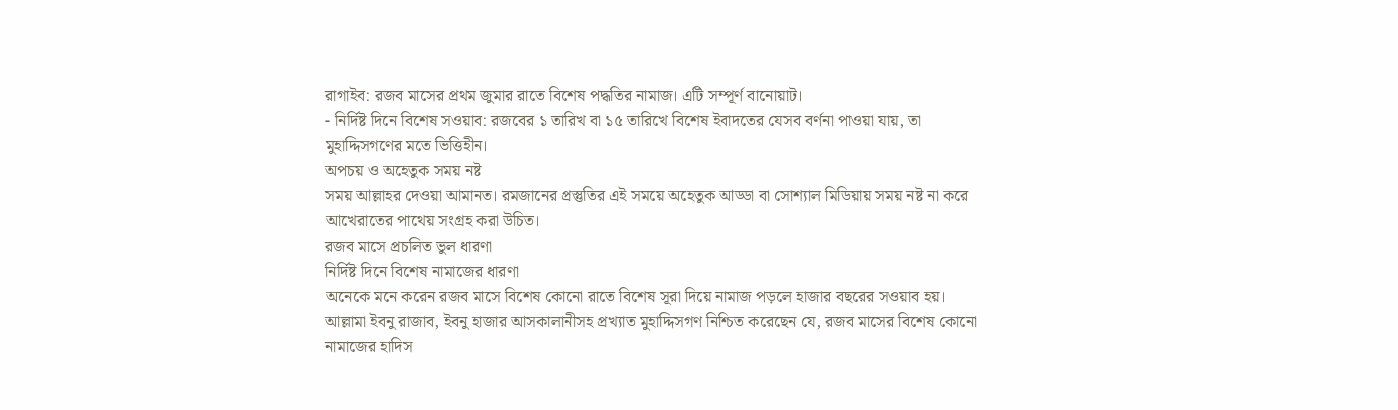রাগাইব: রজব মাসের প্রথম জুমার রাতে বিশেষ পদ্ধতির নামাজ। এটি সম্পূর্ণ বানোয়াট।
- নির্দিষ্ট দিনে বিশেষ সওয়াব: রজবের ১ তারিখ বা ১৫ তারিখে বিশেষ ইবাদতের যেসব বর্ণনা পাওয়া যায়, তা মুহাদ্দিসগণের মতে ভিত্তিহীন।
অপচয় ও অহেতুক সময় নষ্ট
সময় আল্লাহর দেওয়া আমানত। রমজানের প্রস্তুতির এই সময়ে অহেতুক আড্ডা বা সোশ্যাল মিডিয়ায় সময় নষ্ট না করে আখেরাতের পাথেয় সংগ্রহ করা উচিত।
রজব মাসে প্রচলিত ভুল ধারণা
নির্দিষ্ট দিনে বিশেষ নামাজের ধারণা
অনেকে মনে করেন রজব মাসে বিশেষ কোনো রাতে বিশেষ সূরা দিয়ে নামাজ পড়লে হাজার বছরের সওয়াব হয়। আল্লামা ইবনু রাজাব, ইবনু হাজার আসকালানীসহ প্রখ্যাত মুহাদ্দিসগণ নিশ্চিত করেছেন যে, রজব মাসের বিশেষ কোনো নামাজের হাদিস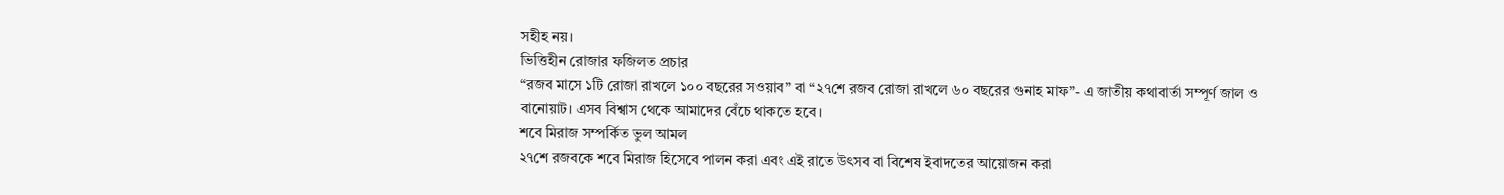সহীহ নয়।
ভিত্তিহীন রোজার ফজিলত প্রচার
“রজব মাসে ১টি রোজা রাখলে ১০০ বছরের সওয়াব” বা “২৭শে রজব রোজা রাখলে ৬০ বছরের গুনাহ মাফ”- এ জাতীয় কথাবার্তা সম্পূর্ণ জাল ও বানোয়াট। এসব বিশ্বাস থেকে আমাদের বেঁচে থাকতে হবে।
শবে মিরাজ সম্পর্কিত ভুল আমল
২৭শে রজবকে শবে মিরাজ হিসেবে পালন করা এবং এই রাতে উৎসব বা বিশেষ ইবাদতের আয়োজন করা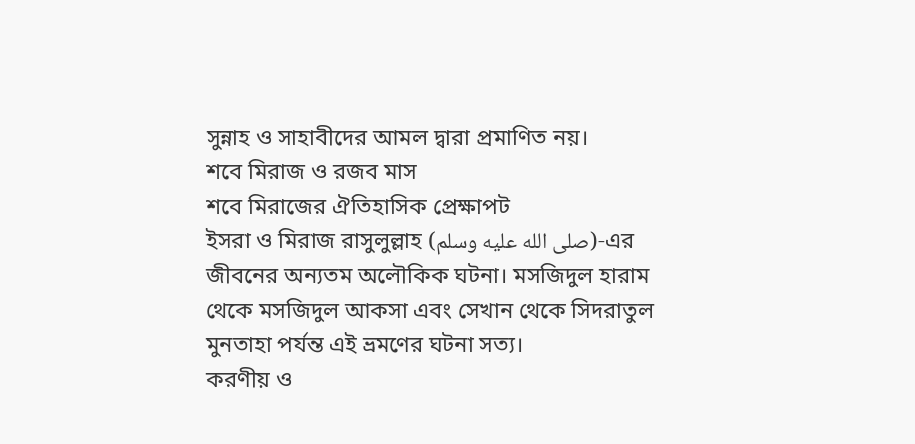সুন্নাহ ও সাহাবীদের আমল দ্বারা প্রমাণিত নয়।
শবে মিরাজ ও রজব মাস
শবে মিরাজের ঐতিহাসিক প্রেক্ষাপট
ইসরা ও মিরাজ রাসুলুল্লাহ (صلى الله عليه وسلم)-এর জীবনের অন্যতম অলৌকিক ঘটনা। মসজিদুল হারাম থেকে মসজিদুল আকসা এবং সেখান থেকে সিদরাতুল মুনতাহা পর্যন্ত এই ভ্রমণের ঘটনা সত্য।
করণীয় ও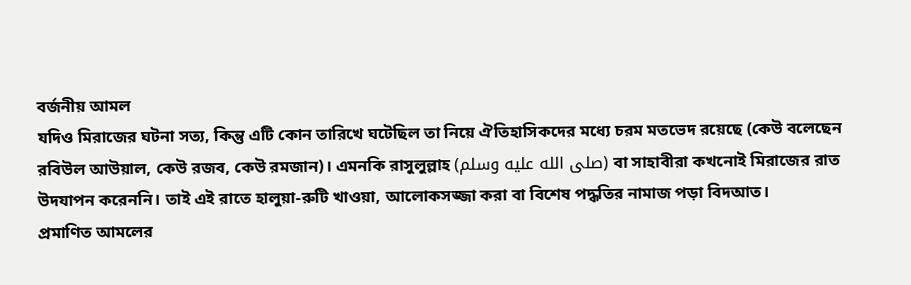বর্জনীয় আমল
যদিও মিরাজের ঘটনা সত্য, কিন্তু এটি কোন তারিখে ঘটেছিল তা নিয়ে ঐতিহাসিকদের মধ্যে চরম মতভেদ রয়েছে (কেউ বলেছেন রবিউল আউয়াল, কেউ রজব, কেউ রমজান)। এমনকি রাসুলুল্লাহ (صلى الله عليه وسلم) বা সাহাবীরা কখনোই মিরাজের রাত উদযাপন করেননি। তাই এই রাতে হালুয়া-রুটি খাওয়া, আলোকসজ্জা করা বা বিশেষ পদ্ধতির নামাজ পড়া বিদআত।
প্রমাণিত আমলের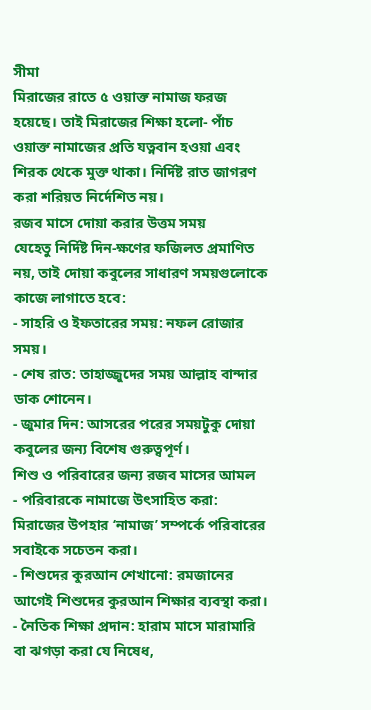সীমা
মিরাজের রাতে ৫ ওয়াক্ত নামাজ ফরজ হয়েছে। তাই মিরাজের শিক্ষা হলো- পাঁচ ওয়াক্ত নামাজের প্রতি যত্নবান হওয়া এবং শিরক থেকে মুক্ত থাকা। নির্দিষ্ট রাত জাগরণ করা শরিয়ত নির্দেশিত নয়।
রজব মাসে দোয়া করার উত্তম সময়
যেহেতু নির্দিষ্ট দিন-ক্ষণের ফজিলত প্রমাণিত নয়, তাই দোয়া কবুলের সাধারণ সময়গুলোকে কাজে লাগাতে হবে:
- সাহরি ও ইফতারের সময়: নফল রোজার সময়।
- শেষ রাত: তাহাজ্জুদের সময় আল্লাহ বান্দার ডাক শোনেন।
- জুমার দিন: আসরের পরের সময়টুকু দোয়া কবুলের জন্য বিশেষ গুরুত্বপূর্ণ।
শিশু ও পরিবারের জন্য রজব মাসের আমল
- পরিবারকে নামাজে উৎসাহিত করা: মিরাজের উপহার ‘নামাজ’ সম্পর্কে পরিবারের সবাইকে সচেতন করা।
- শিশুদের কুরআন শেখানো: রমজানের আগেই শিশুদের কুরআন শিক্ষার ব্যবস্থা করা।
- নৈতিক শিক্ষা প্রদান: হারাম মাসে মারামারি বা ঝগড়া করা যে নিষেধ,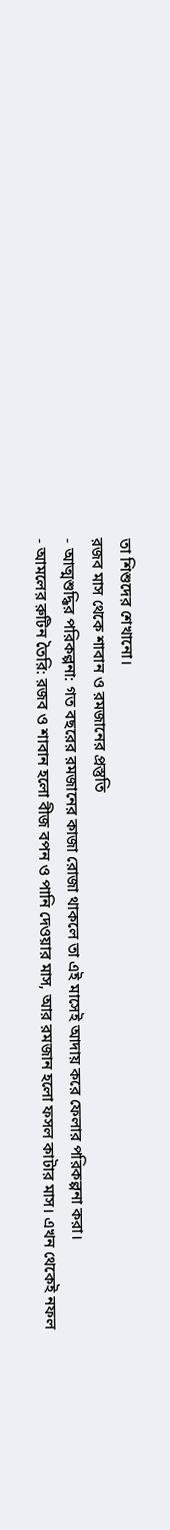তা শিশুদের শেখানো।
রজব মাস থেকে শাবান ও রমজানের প্রস্তুতি
- আত্মশুদ্ধির পরিকল্পনা: গত বছরের রমজানের কাজা রোজা থাকলে তা এই মাসেই আদায় করে ফেলার পরিকল্পনা করা।
- আমলের রুটিন তৈরি: রজব ও শাবান হলো বীজ বপন ও পানি দেওয়ার মাস, আর রমজান হলো ফসল কাটার মাস। এখন থেকেই নফল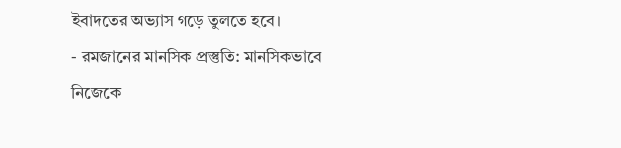ইবাদতের অভ্যাস গড়ে তুলতে হবে।
- রমজানের মানসিক প্রস্তুতি: মানসিকভাবে নিজেকে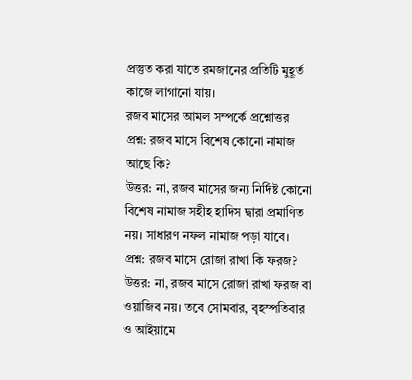প্রস্তুত করা যাতে রমজানের প্রতিটি মুহূর্ত কাজে লাগানো যায়।
রজব মাসের আমল সম্পর্কে প্রশ্নোত্তর
প্রশ্ন: রজব মাসে বিশেষ কোনো নামাজ আছে কি?
উত্তর: না, রজব মাসের জন্য নির্দিষ্ট কোনো বিশেষ নামাজ সহীহ হাদিস দ্বারা প্রমাণিত নয়। সাধারণ নফল নামাজ পড়া যাবে।
প্রশ্ন: রজব মাসে রোজা রাখা কি ফরজ?
উত্তর: না, রজব মাসে রোজা রাখা ফরজ বা ওয়াজিব নয়। তবে সোমবার, বৃহস্পতিবার ও আইয়ামে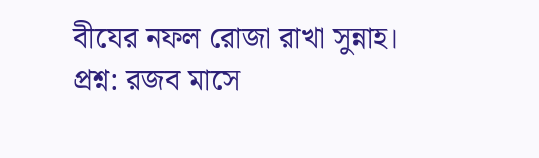বীযের নফল রোজা রাখা সুন্নাহ।
প্রশ্ন: রজব মাসে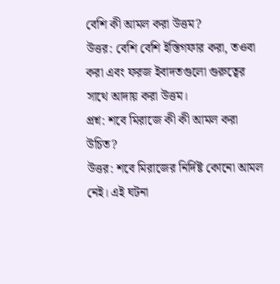বেশি কী আমল করা উত্তম?
উত্তর: বেশি বেশি ইস্তিগফার করা, তওবা করা এবং ফরজ ইবাদতগুলো গুরুত্বের সাথে আদায় করা উত্তম।
প্রশ্ন: শবে মিরাজে কী কী আমল করা উচিত?
উত্তর: শবে মিরাজের নির্দিষ্ট কোনো আমল নেই। এই ঘটনা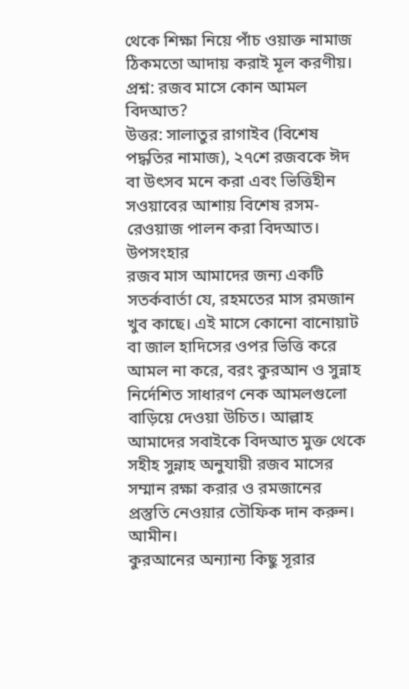থেকে শিক্ষা নিয়ে পাঁচ ওয়াক্ত নামাজ ঠিকমতো আদায় করাই মূল করণীয়।
প্রশ্ন: রজব মাসে কোন আমল বিদআত?
উত্তর: সালাতুর রাগাইব (বিশেষ পদ্ধতির নামাজ), ২৭শে রজবকে ঈদ বা উৎসব মনে করা এবং ভিত্তিহীন সওয়াবের আশায় বিশেষ রসম-রেওয়াজ পালন করা বিদআত।
উপসংহার
রজব মাস আমাদের জন্য একটি সতর্কবার্তা যে, রহমতের মাস রমজান খুব কাছে। এই মাসে কোনো বানোয়াট বা জাল হাদিসের ওপর ভিত্তি করে আমল না করে, বরং কুরআন ও সুন্নাহ নির্দেশিত সাধারণ নেক আমলগুলো বাড়িয়ে দেওয়া উচিত। আল্লাহ আমাদের সবাইকে বিদআত মুক্ত থেকে সহীহ সুন্নাহ অনুযায়ী রজব মাসের সম্মান রক্ষা করার ও রমজানের প্রস্তুতি নেওয়ার তৌফিক দান করুন। আমীন।
কুরআনের অন্যান্য কিছু সূরার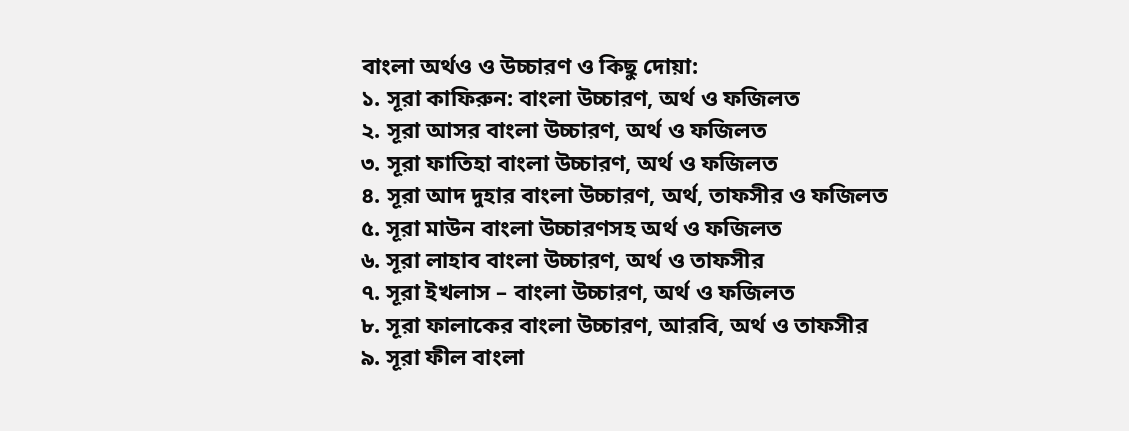বাংলা অর্থও ও উচ্চারণ ও কিছু দোয়া:
১. সূরা কাফিরুন: বাংলা উচ্চারণ, অর্থ ও ফজিলত
২. সূরা আসর বাংলা উচ্চারণ, অর্থ ও ফজিলত
৩. সূরা ফাতিহা বাংলা উচ্চারণ, অর্থ ও ফজিলত
৪. সূরা আদ দুহার বাংলা উচ্চারণ, অর্থ, তাফসীর ও ফজিলত
৫. সূরা মাউন বাংলা উচ্চারণসহ অর্থ ও ফজিলত
৬. সূরা লাহাব বাংলা উচ্চারণ, অর্থ ও তাফসীর
৭. সূরা ইখলাস – বাংলা উচ্চারণ, অর্থ ও ফজিলত
৮. সূরা ফালাকের বাংলা উচ্চারণ, আরবি, অর্থ ও তাফসীর
৯. সূরা ফীল বাংলা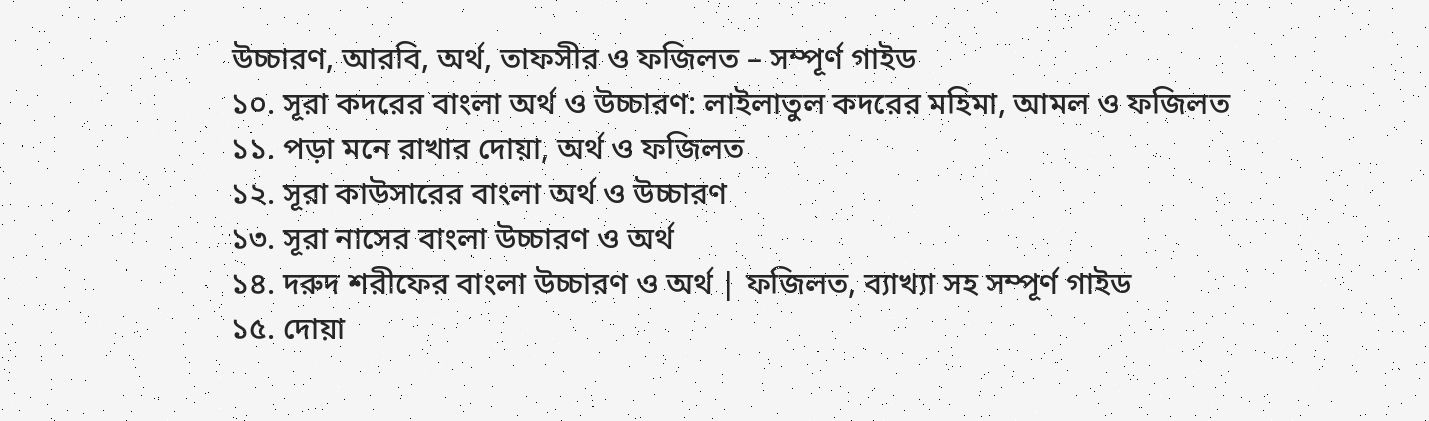উচ্চারণ, আরবি, অর্থ, তাফসীর ও ফজিলত – সম্পূর্ণ গাইড
১০. সূরা কদরের বাংলা অর্থ ও উচ্চারণ: লাইলাতুল কদরের মহিমা, আমল ও ফজিলত
১১. পড়া মনে রাখার দোয়া, অর্থ ও ফজিলত
১২. সূরা কাউসারের বাংলা অর্থ ও উচ্চারণ
১৩. সূরা নাসের বাংলা উচ্চারণ ও অর্থ
১৪. দরুদ শরীফের বাংলা উচ্চারণ ও অর্থ | ফজিলত, ব্যাখ্যা সহ সম্পূর্ণ গাইড
১৫. দোয়া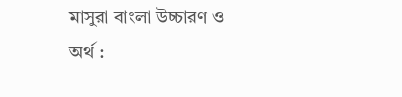মাসুরা বাংলা উচ্চারণ ও অর্থ :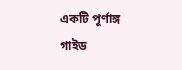একটি পূর্ণাঙ্গ গাইড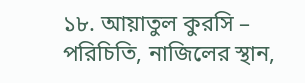১৮. আয়াতুল কুরসি – পরিচিতি, নাজিলের স্থান,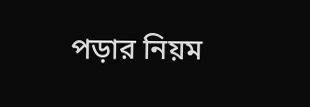পড়ার নিয়ম